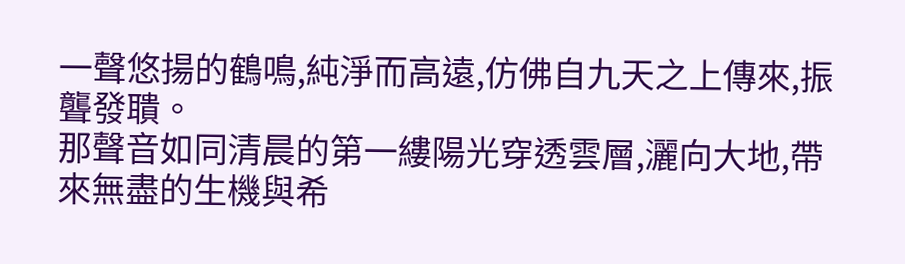一聲悠揚的鶴鳴,純淨而高遠,仿佛自九天之上傳來,振聾發聵。
那聲音如同清晨的第一縷陽光穿透雲層,灑向大地,帶來無盡的生機與希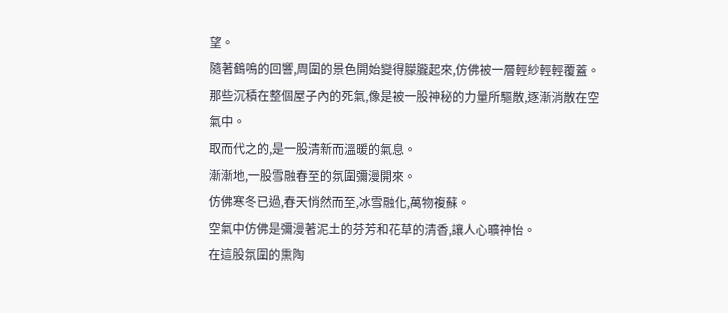望。
隨著鶴鳴的回響,周圍的景色開始變得朦朧起來,仿佛被一層輕紗輕輕覆蓋。
那些沉積在整個屋子內的死氣,像是被一股神秘的力量所驅散,逐漸消散在空氣中。
取而代之的,是一股清新而溫暖的氣息。
漸漸地,一股雪融春至的氛圍彌漫開來。
仿佛寒冬已過,春天悄然而至,冰雪融化,萬物複蘇。
空氣中仿佛是彌漫著泥土的芬芳和花草的清香,讓人心曠神怡。
在這股氛圍的熏陶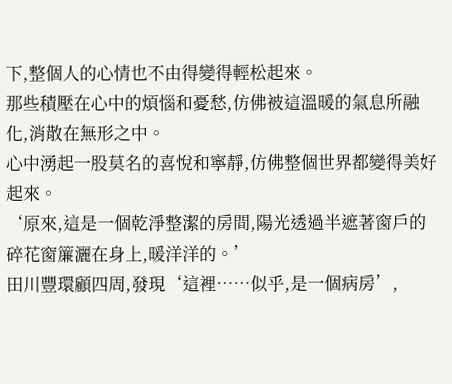下,整個人的心情也不由得變得輕松起來。
那些積壓在心中的煩惱和憂愁,仿佛被這溫暖的氣息所融化,消散在無形之中。
心中湧起一股莫名的喜悅和寧靜,仿佛整個世界都變得美好起來。
‘原來,這是一個乾淨整潔的房間,陽光透過半遮著窗戶的碎花窗簾灑在身上,暖洋洋的。’
田川豐環顧四周,發現‘這裡……似乎,是一個病房’,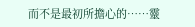而不是最初所擔心的……靈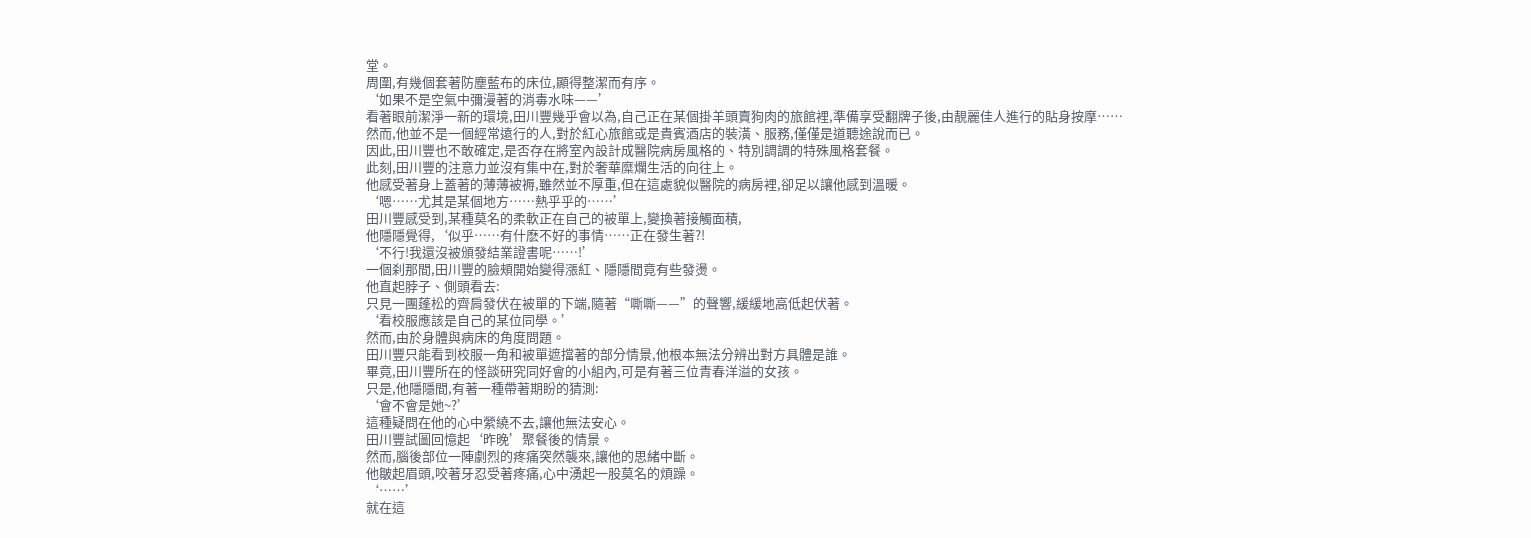堂。
周圍,有幾個套著防塵藍布的床位,顯得整潔而有序。
‘如果不是空氣中彌漫著的消毒水味——’
看著眼前潔淨一新的環境,田川豐幾乎會以為,自己正在某個掛羊頭賣狗肉的旅館裡,準備享受翻牌子後,由靚麗佳人進行的貼身按摩……
然而,他並不是一個經常遠行的人,對於紅心旅館或是貴賓酒店的裝潢、服務,僅僅是道聽途說而已。
因此,田川豐也不敢確定,是否存在將室內設計成醫院病房風格的、特別調調的特殊風格套餐。
此刻,田川豐的注意力並沒有集中在,對於奢華糜爛生活的向往上。
他感受著身上蓋著的薄薄被褥,雖然並不厚重,但在這處貌似醫院的病房裡,卻足以讓他感到溫暖。
‘嗯……尤其是某個地方……熱乎乎的……’
田川豐感受到,某種莫名的柔軟正在自己的被單上,變換著接觸面積,
他隱隱覺得,‘似乎……有什麽不好的事情……正在發生著?!
‘不行!我還沒被頒發結業證書呢……!’
一個刹那間,田川豐的臉頰開始變得漲紅、隱隱間竟有些發燙。
他直起脖子、側頭看去:
只見一團蓬松的齊肩發伏在被單的下端,隨著“嘶嘶——”的聲響,緩緩地高低起伏著。
‘看校服應該是自己的某位同學。’
然而,由於身體與病床的角度問題。
田川豐只能看到校服一角和被單遮擋著的部分情景,他根本無法分辨出對方具體是誰。
畢竟,田川豐所在的怪談研究同好會的小組內,可是有著三位青春洋溢的女孩。
只是,他隱隱間,有著一種帶著期盼的猜測:
‘會不會是她~?’
這種疑問在他的心中縈繞不去,讓他無法安心。
田川豐試圖回憶起‘昨晚’聚餐後的情景。
然而,腦後部位一陣劇烈的疼痛突然襲來,讓他的思緒中斷。
他皺起眉頭,咬著牙忍受著疼痛,心中湧起一股莫名的煩躁。
‘……’
就在這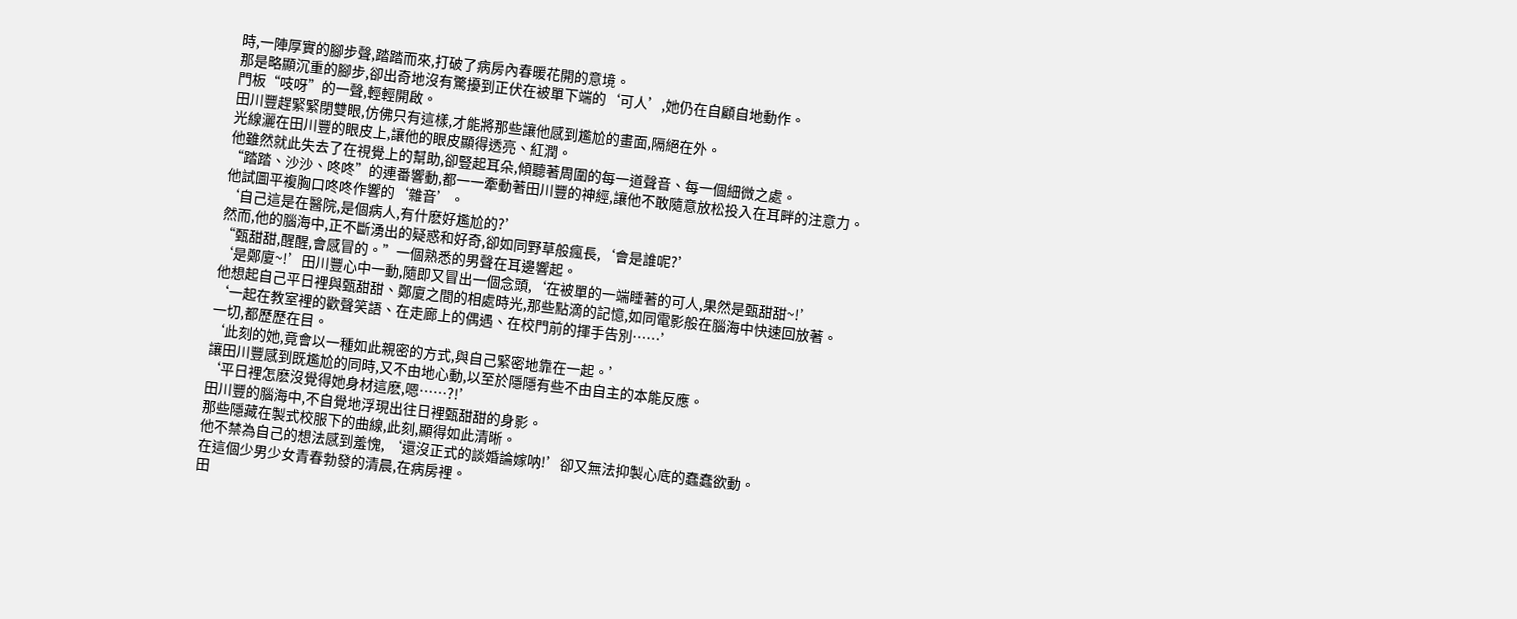時,一陣厚實的腳步聲,踏踏而來,打破了病房內春暖花開的意境。
那是略顯沉重的腳步,卻出奇地沒有驚擾到正伏在被單下端的‘可人’,她仍在自顧自地動作。
門板“吱呀”的一聲,輕輕開啟。
田川豐趕緊緊閉雙眼,仿佛只有這樣,才能將那些讓他感到尷尬的畫面,隔絕在外。
光線灑在田川豐的眼皮上,讓他的眼皮顯得透亮、紅潤。
他雖然就此失去了在視覺上的幫助,卻豎起耳朵,傾聽著周圍的每一道聲音、每一個細微之處。
“踏踏、沙沙、咚咚”的連番響動,都一一牽動著田川豐的神經,讓他不敢隨意放松投入在耳畔的注意力。
他試圖平複胸口咚咚作響的‘雜音’。
‘自己這是在醫院,是個病人,有什麽好尷尬的?’
然而,他的腦海中,正不斷湧出的疑惑和好奇,卻如同野草般瘋長,‘會是誰呢?’
“甄甜甜,醒醒,會感冒的。”一個熟悉的男聲在耳邊響起。
‘是鄭廈~!’田川豐心中一動,隨即又冒出一個念頭,‘在被單的一端睡著的可人,果然是甄甜甜~!’
他想起自己平日裡與甄甜甜、鄭廈之間的相處時光,那些點滴的記憶,如同電影般在腦海中快速回放著。
‘一起在教室裡的歡聲笑語、在走廊上的偶遇、在校門前的揮手告別……’
一切,都歷歷在目。
‘此刻的她,竟會以一種如此親密的方式,與自己緊密地靠在一起。’
讓田川豐感到既尷尬的同時,又不由地心動,以至於隱隱有些不由自主的本能反應。
‘平日裡怎麽沒覺得她身材這麽,嗯……?!’
田川豐的腦海中,不自覺地浮現出往日裡甄甜甜的身影。
那些隱藏在製式校服下的曲線,此刻,顯得如此清晰。
他不禁為自己的想法感到羞愧, ‘還沒正式的談婚論嫁呐!’卻又無法抑製心底的蠢蠢欲動。
在這個少男少女青春勃發的清晨,在病房裡。
田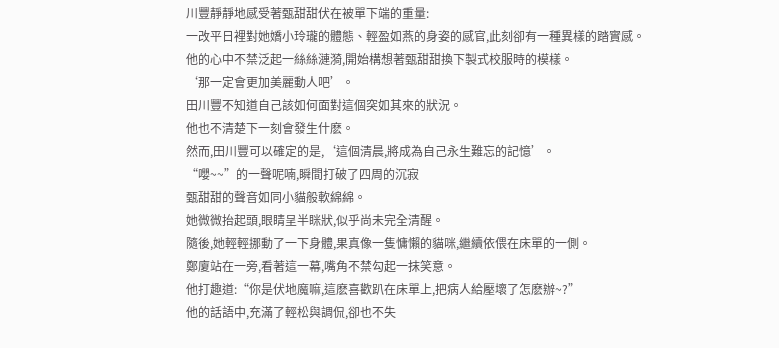川豐靜靜地感受著甄甜甜伏在被單下端的重量:
一改平日裡對她嬌小玲瓏的體態、輕盈如燕的身姿的感官,此刻卻有一種異樣的踏實感。
他的心中不禁泛起一絲絲漣漪,開始構想著甄甜甜換下製式校服時的模樣。
‘那一定會更加美麗動人吧’。
田川豐不知道自己該如何面對這個突如其來的狀況。
他也不清楚下一刻會發生什麽。
然而,田川豐可以確定的是,‘這個清晨,將成為自己永生難忘的記憶’。
“嚶~~”的一聲呢喃,瞬間打破了四周的沉寂
甄甜甜的聲音如同小貓般軟綿綿。
她微微抬起頭,眼睛呈半眯狀,似乎尚未完全清醒。
隨後,她輕輕挪動了一下身體,果真像一隻慵懶的貓咪,繼續依偎在床單的一側。
鄭廈站在一旁,看著這一幕,嘴角不禁勾起一抹笑意。
他打趣道:“你是伏地魔嘛,這麽喜歡趴在床單上,把病人給壓壞了怎麽辦~?”
他的話語中,充滿了輕松與調侃,卻也不失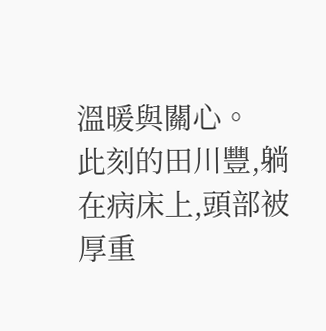溫暖與關心。
此刻的田川豐,躺在病床上,頭部被厚重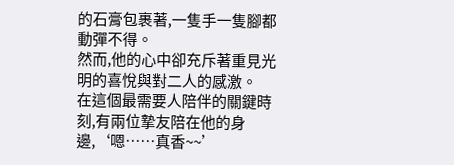的石膏包裹著,一隻手一隻腳都動彈不得。
然而,他的心中卻充斥著重見光明的喜悅與對二人的感激。
在這個最需要人陪伴的關鍵時刻,有兩位摯友陪在他的身邊,‘嗯……真香~~’